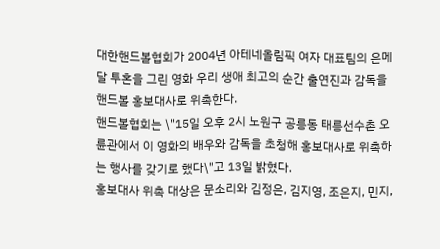대한핸드볼협회가 2004년 아테네올림픽 여자 대표팀의 은메달 투혼을 그린 영화 우리 생애 최고의 순간 출연진과 감독을 핸드볼 홍보대사로 위촉한다.
핸드볼협회는 \"15일 오후 2시 노원구 공릉동 태릉선수촌 오륜관에서 이 영화의 배우와 감독을 초청해 홍보대사로 위촉하는 행사를 갖기로 했다\"고 13일 밝혔다.
홍보대사 위촉 대상은 문소리와 김정은, 김지영, 조은지, 민지,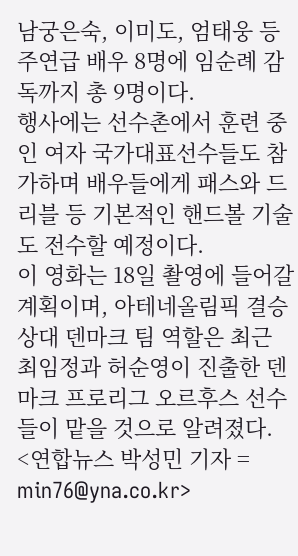남궁은숙, 이미도, 엄태웅 등 주연급 배우 8명에 임순례 감독까지 총 9명이다.
행사에는 선수촌에서 훈련 중인 여자 국가대표선수들도 참가하며 배우들에게 패스와 드리블 등 기본적인 핸드볼 기술도 전수할 예정이다.
이 영화는 18일 촬영에 들어갈 계획이며, 아테네올림픽 결승 상대 덴마크 팀 역할은 최근 최임정과 허순영이 진출한 덴마크 프로리그 오르후스 선수들이 맡을 것으로 알려졌다.
<연합뉴스 박성민 기자 = min76@yna.co.kr>